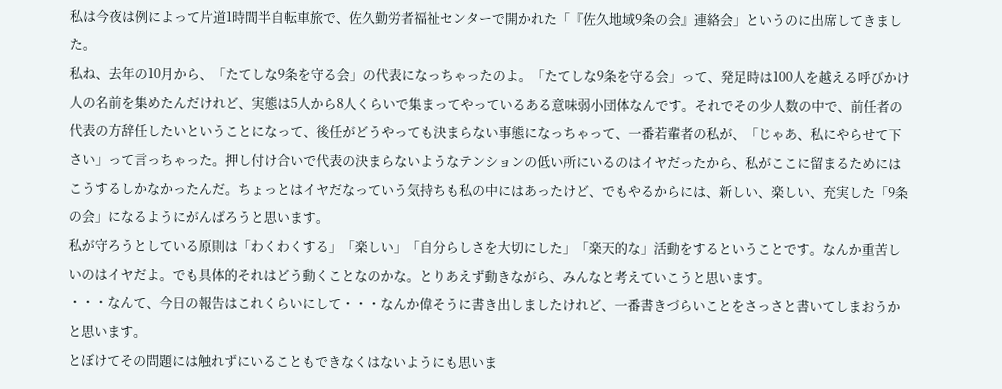私は今夜は例によって片道1時間半自転車旅で、佐久勤労者福祉センターで開かれた「『佐久地域9条の会』連絡会」というのに出席してきました。
私ね、去年の10月から、「たてしな9条を守る会」の代表になっちゃったのよ。「たてしな9条を守る会」って、発足時は100人を越える呼びかけ人の名前を集めたんだけれど、実態は5人から8人くらいで集まってやっているある意味弱小団体なんです。それでその少人数の中で、前任者の代表の方辞任したいということになって、後任がどうやっても決まらない事態になっちゃって、一番若輩者の私が、「じゃあ、私にやらせて下さい」って言っちゃった。押し付け合いで代表の決まらないようなテンションの低い所にいるのはイヤだったから、私がここに留まるためにはこうするしかなかったんだ。ちょっとはイヤだなっていう気持ちも私の中にはあったけど、でもやるからには、新しい、楽しい、充実した「9条の会」になるようにがんばろうと思います。
私が守ろうとしている原則は「わくわくする」「楽しい」「自分らしさを大切にした」「楽天的な」活動をするということです。なんか重苦しいのはイヤだよ。でも具体的それはどう動くことなのかな。とりあえず動きながら、みんなと考えていこうと思います。
・・・なんて、今日の報告はこれくらいにして・・・なんか偉そうに書き出しましたけれど、一番書きづらいことをさっさと書いてしまおうかと思います。
とぼけてその問題には触れずにいることもできなくはないようにも思いま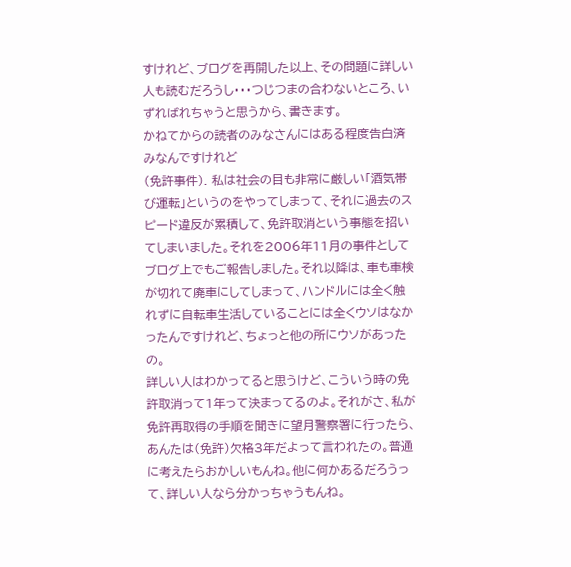すけれど、ブログを再開した以上、その問題に詳しい人も読むだろうし・・・つじつまの合わないところ、いずればれちゃうと思うから、書きます。
かねてからの読者のみなさんにはある程度告白済みなんですけれど
(免許事件). 私は社会の目も非常に厳しい「酒気帯び運転」というのをやってしまって、それに過去のスピード違反が累積して、免許取消という事態を招いてしまいました。それを2006年11月の事件としてブログ上でもご報告しました。それ以降は、車も車検が切れて廃車にしてしまって、ハンドルには全く触れずに自転車生活していることには全くウソはなかったんですけれど、ちょっと他の所にウソがあったの。
詳しい人はわかってると思うけど、こういう時の免許取消って1年って決まってるのよ。それがさ、私が免許再取得の手順を聞きに望月警察署に行ったら、あんたは(免許)欠格3年だよって言われたの。普通に考えたらおかしいもんね。他に何かあるだろうって、詳しい人なら分かっちゃうもんね。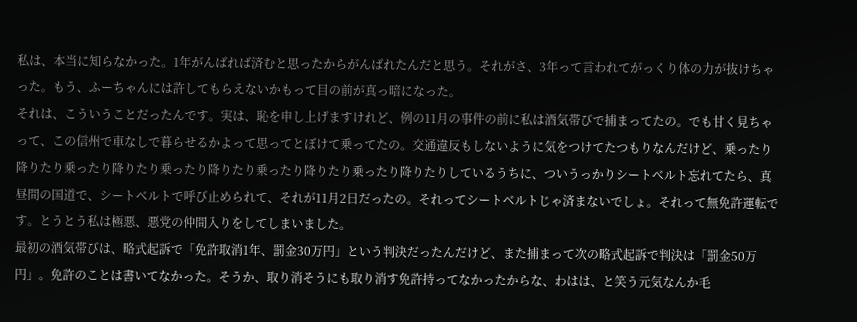私は、本当に知らなかった。1年がんばれば済むと思ったからがんばれたんだと思う。それがさ、3年って言われてがっくり体の力が抜けちゃった。もう、ふーちゃんには許してもらえないかもって目の前が真っ暗になった。
それは、こういうことだったんです。実は、恥を申し上げますけれど、例の11月の事件の前に私は酒気帯びで捕まってたの。でも甘く見ちゃって、この信州で車なしで暮らせるかよって思ってとぼけて乗ってたの。交通違反もしないように気をつけてたつもりなんだけど、乗ったり降りたり乗ったり降りたり乗ったり降りたり乗ったり降りたり乗ったり降りたりしているうちに、ついうっかりシートベルト忘れてたら、真昼間の国道で、シートベルトで呼び止められて、それが11月2日だったの。それってシートベルトじゃ済まないでしょ。それって無免許運転です。とうとう私は極悪、悪党の仲間入りをしてしまいました。
最初の酒気帯びは、略式起訴で「免許取消1年、罰金30万円」という判決だったんだけど、また捕まって次の略式起訴で判決は「罰金50万円」。免許のことは書いてなかった。そうか、取り消そうにも取り消す免許持ってなかったからな、わはは、と笑う元気なんか毛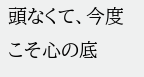頭なくて、今度こそ心の底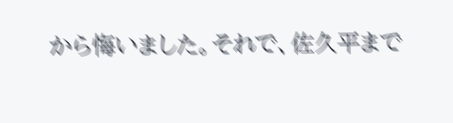から悔いました。それで、佐久平まで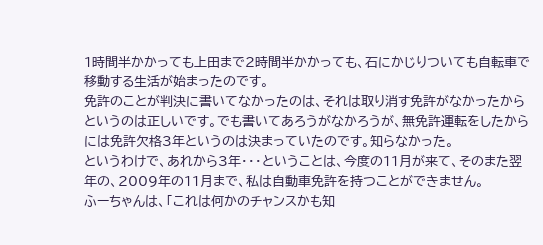1時間半かかっても上田まで2時間半かかっても、石にかじりついても自転車で移動する生活が始まったのです。
免許のことが判決に書いてなかったのは、それは取り消す免許がなかったからというのは正しいです。でも書いてあろうがなかろうが、無免許運転をしたからには免許欠格3年というのは決まっていたのです。知らなかった。
というわけで、あれから3年・・・ということは、今度の11月が来て、そのまた翌年の、2009年の11月まで、私は自動車免許を持つことができません。
ふーちゃんは、「これは何かのチャンスかも知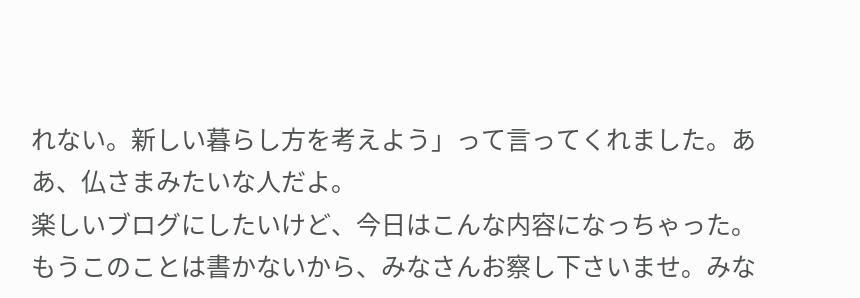れない。新しい暮らし方を考えよう」って言ってくれました。ああ、仏さまみたいな人だよ。
楽しいブログにしたいけど、今日はこんな内容になっちゃった。もうこのことは書かないから、みなさんお察し下さいませ。みな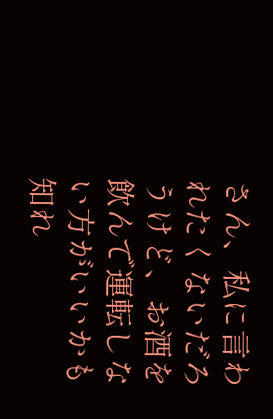さん、私に言われたくないだろうけど、お酒を飲んで運転しない方がいいかも知れ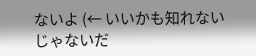ないよ (← いいかも知れないじゃないだ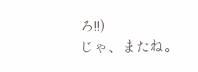ろ!!)
じゃ、またね。